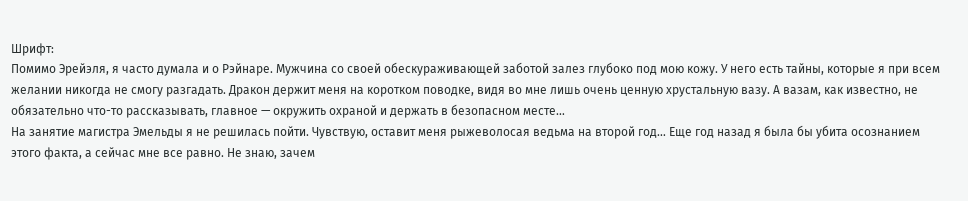Шрифт:
Помимо Эрейэля, я часто думала и о Рэйнаре. Мужчина со своей обескураживающей заботой залез глубоко под мою кожу. У него есть тайны, которые я при всем желании никогда не смогу разгадать. Дракон держит меня на коротком поводке, видя во мне лишь очень ценную хрустальную вазу. А вазам, как известно, не обязательно что-то рассказывать, главное — окружить охраной и держать в безопасном месте…
На занятие магистра Эмельды я не решилась пойти. Чувствую, оставит меня рыжеволосая ведьма на второй год… Еще год назад я была бы убита осознанием этого факта, а сейчас мне все равно. Не знаю, зачем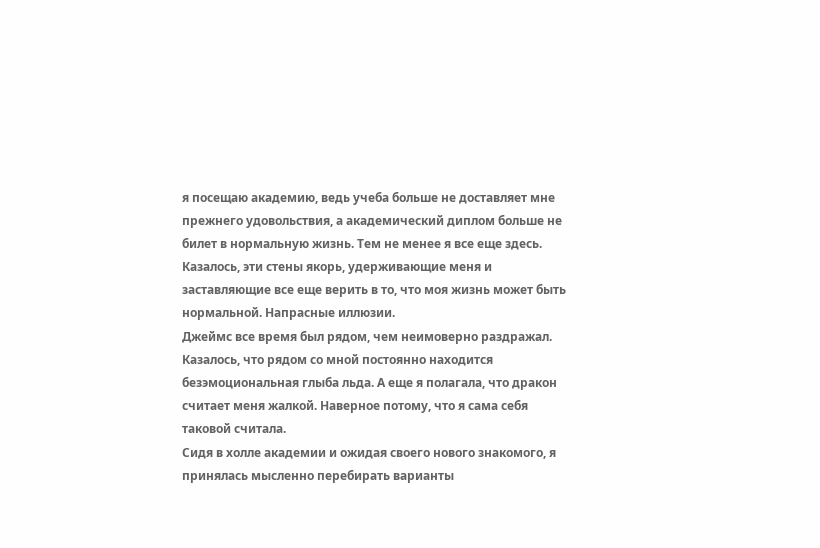я посещаю академию, ведь учеба больше не доставляет мне прежнего удовольствия, а академический диплом больше не билет в нормальную жизнь. Тем не менее я все еще здесь. Казалось, эти стены якорь, удерживающие меня и заставляющие все еще верить в то, что моя жизнь может быть нормальной. Напрасные иллюзии.
Джеймс все время был рядом, чем неимоверно раздражал. Казалось, что рядом со мной постоянно находится безэмоциональная глыба льда. А еще я полагала, что дракон считает меня жалкой. Наверное потому, что я сама себя таковой считала.
Сидя в холле академии и ожидая своего нового знакомого, я принялась мысленно перебирать варианты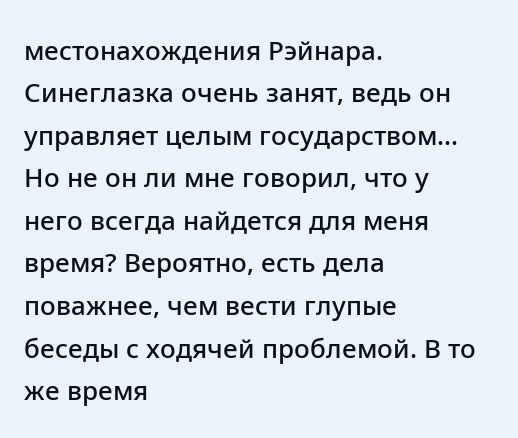местонахождения Рэйнара. Синеглазка очень занят, ведь он управляет целым государством… Но не он ли мне говорил, что у него всегда найдется для меня время? Вероятно, есть дела поважнее, чем вести глупые беседы с ходячей проблемой. В то же время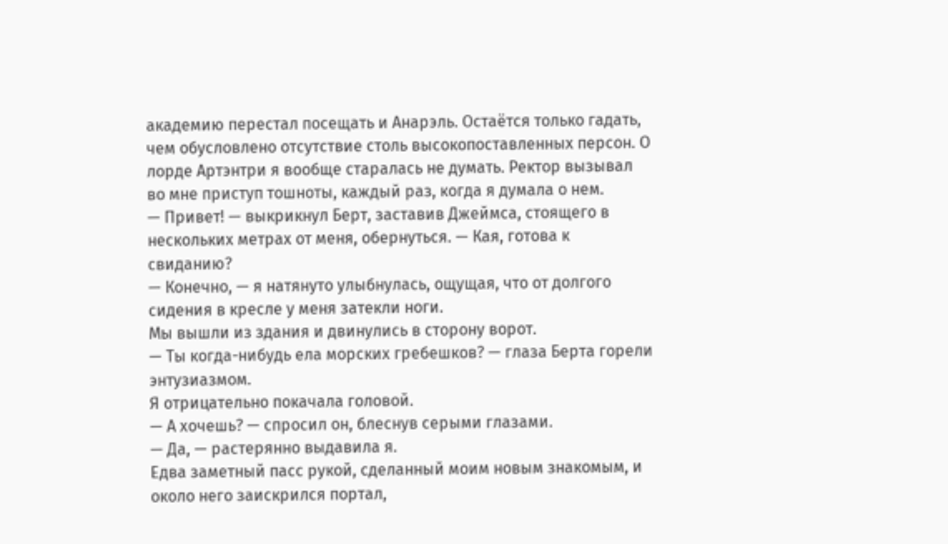академию перестал посещать и Анарэль. Остаётся только гадать, чем обусловлено отсутствие столь высокопоставленных персон. О лорде Артэнтри я вообще старалась не думать. Ректор вызывал во мне приступ тошноты, каждый раз, когда я думала о нем.
— Привет! — выкрикнул Берт, заставив Джеймса, стоящего в нескольких метрах от меня, обернуться. — Кая, готова к свиданию?
— Конечно, — я натянуто улыбнулась, ощущая, что от долгого сидения в кресле у меня затекли ноги.
Мы вышли из здания и двинулись в сторону ворот.
— Ты когда-нибудь ела морских гребешков? — глаза Берта горели энтузиазмом.
Я отрицательно покачала головой.
— А хочешь? — спросил он, блеснув серыми глазами.
— Да, — растерянно выдавила я.
Едва заметный пасс рукой, сделанный моим новым знакомым, и около него заискрился портал,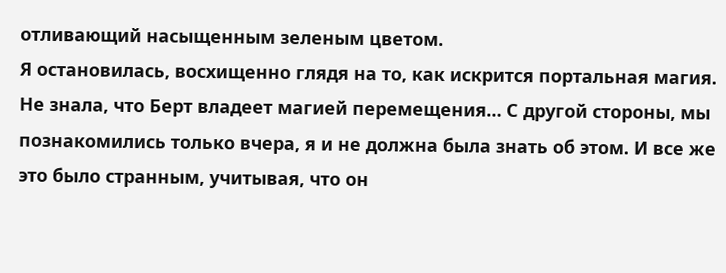отливающий насыщенным зеленым цветом.
Я остановилась, восхищенно глядя на то, как искрится портальная магия. Не знала, что Берт владеет магией перемещения… С другой стороны, мы познакомились только вчера, я и не должна была знать об этом. И все же это было странным, учитывая, что он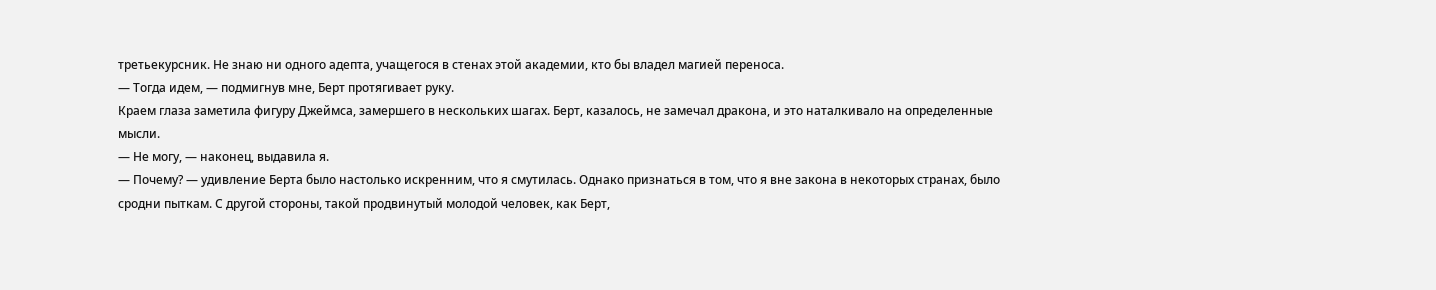третьекурсник. Не знаю ни одного адепта, учащегося в стенах этой академии, кто бы владел магией переноса.
— Тогда идем, — подмигнув мне, Берт протягивает руку.
Краем глаза заметила фигуру Джеймса, замершего в нескольких шагах. Берт, казалось, не замечал дракона, и это наталкивало на определенные мысли.
— Не могу, — наконец, выдавила я.
— Почему? — удивление Берта было настолько искренним, что я смутилась. Однако признаться в том, что я вне закона в некоторых странах, было сродни пыткам. С другой стороны, такой продвинутый молодой человек, как Берт,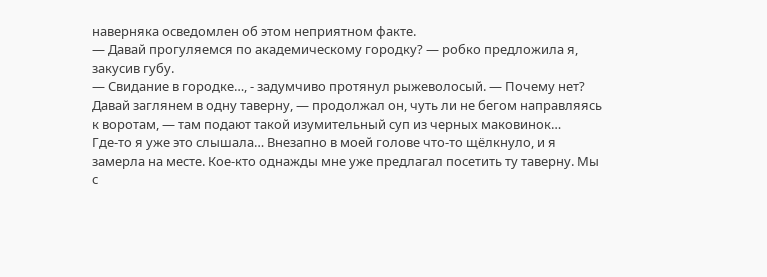наверняка осведомлен об этом неприятном факте.
— Давай прогуляемся по академическому городку? — робко предложила я, закусив губу.
— Свидание в городке…, - задумчиво протянул рыжеволосый. — Почему нет? Давай заглянем в одну таверну, — продолжал он, чуть ли не бегом направляясь к воротам, — там подают такой изумительный суп из черных маковинок…
Где-то я уже это слышала… Внезапно в моей голове что-то щёлкнуло, и я замерла на месте. Кое-кто однажды мне уже предлагал посетить ту таверну. Мы с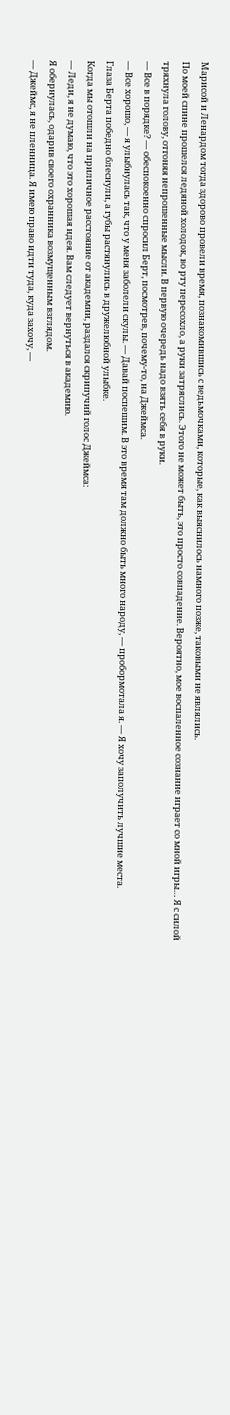Марисой и Ленардом тогда здорово провели время, познакомившись с ведьмочками, которые, как выяснилось намного позже, таковыми не являлись.
По моей спине прошелся ледяной холодок, во рту пересохло, а руки затряслись. Этого не может быть, это просто совпадение. Вероятно, мое воспаленное сознание играет со мной игры… Я с силой тряхнула голову, отгоняя непрошенные мысли. В первую очередь надо взять себя в руки.
— Все в порядке? — обеспокоенно спросил Берт, посмотрев, почему-то, на Джеймса.
— Все хорошо, — я улыбнулась так, что у меня заболели скулы. — Давай поспешим. В это время там должно быть много народу, — пробормотала я. — Я хочу заполучить лучшие места.
Глаза Берта победно блеснули, а губы растянулись в дружелюбной улыбке.
Когда мы отошли на приличное расстояние от академии, раздался скрипучий голос Джеймса:
— Леди, я не думаю, что это хорошая идея. Вам следует вернуться в академию.
Я обернулась, одарив своего охранника возмущенным взглядом.
— Джеймс, я не пленница. Я имею право идти туда, куда захочу, —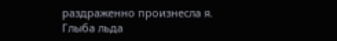раздраженно произнесла я.
Глыба льда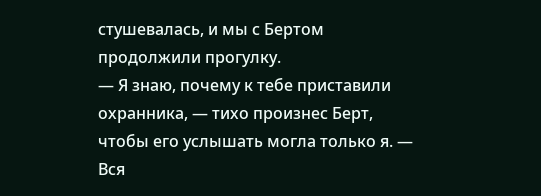стушевалась, и мы с Бертом продолжили прогулку.
— Я знаю, почему к тебе приставили охранника, — тихо произнес Берт, чтобы его услышать могла только я. — Вся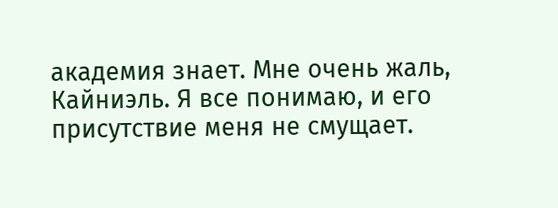академия знает. Мне очень жаль, Кайниэль. Я все понимаю, и его присутствие меня не смущает.